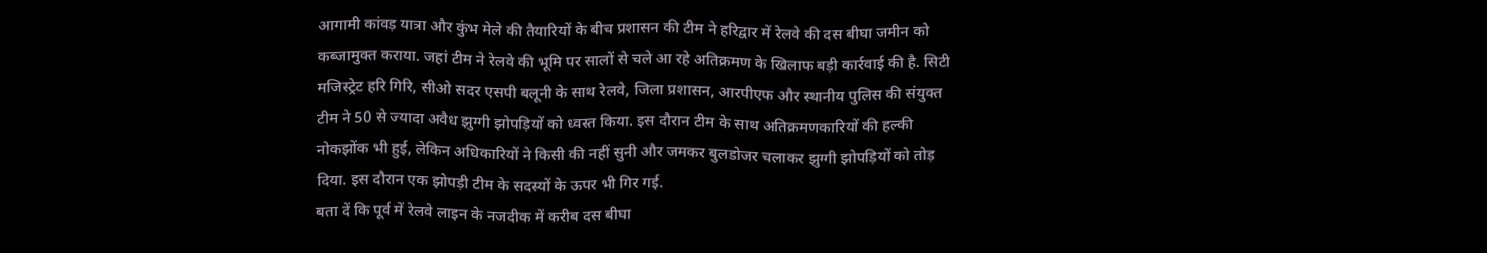आगामी कांवड़ यात्रा और कुंभ मेले की तैयारियों के बीच प्रशासन की टीम ने हरिद्वार में रेलवे की दस बीघा जमीन को कब्जामुक्त कराया. जहां टीम ने रेलवे की भूमि पर सालों से चले आ रहे अतिक्रमण के खिलाफ बड़ी कार्रवाई की है. सिटी मजिस्ट्रेट हरि गिरि, सीओ सदर एसपी बलूनी के साथ रेलवे, जिला प्रशासन, आरपीएफ और स्थानीय पुलिस की संयुक्त टीम ने 50 से ज्यादा अवैध झुग्गी झोपड़ियों को ध्वस्त किया. इस दौरान टीम के साथ अतिक्रमणकारियों की हल्की नोकझोंक भी हुई, लेकिन अधिकारियों ने किसी की नहीं सुनी और जमकर बुलडोजर चलाकर झुग्गी झोपड़ियों को तोड़ दिया. इस दौरान एक झोपड़ी टीम के सदस्यों के ऊपर भी गिर गई.
बता दें कि पूर्व में रेलवे लाइन के नजदीक में करीब दस बीघा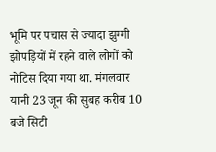भूमि पर पचास से ज्यादा झुग्गी झोपड़ियों में रहने वाले लोगों को नोटिस दिया गया था. मंगलवार यानी 23 जून की सुबह करीब 10 बजे सिटी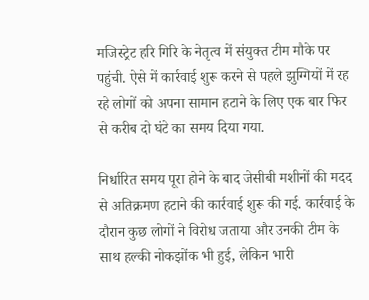मजिस्ट्रेट हरि गिरि के नेतृत्व में संयुक्त टीम मौके पर पहुंची. ऐसे में कार्रवाई शुरू करने से पहले झुग्गियों में रह रहे लोगों को अपना सामान हटाने के लिए एक बार फिर से करीब दो घंटे का समय दिया गया.

निर्धारित समय पूरा होने के बाद जेसीबी मशीनों की मदद से अतिक्रमण हटाने की कार्रवाई शुरू की गई. कार्रवाई के दौरान कुछ लोगों ने विरोध जताया और उनकी टीम के साथ हल्की नोकझोंक भी हुई, लेकिन भारी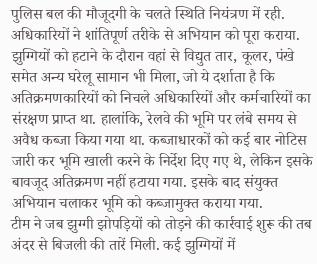पुलिस बल की मौजूदगी के चलते स्थिति नियंत्रण में रही. अधिकारियों ने शांतिपूर्ण तरीके से अभियान को पूरा कराया.
झुग्गियों को हटाने के दौरान वहां से विद्युत तार, कूलर, पंखे समेत अन्य घरेलू सामान भी मिला, जो ये दर्शाता है कि अतिक्रमणकारियों को निचले अधिकारियों और कर्मचारियों का संरक्षण प्राप्त था. हालांकि, रेलवे की भूमि पर लंबे समय से अवैध कब्जा किया गया था. कब्जाधारकों को कई बार नोटिस जारी कर भूमि खाली करने के निर्देश दिए गए थे, लेकिन इसके बावजूद अतिक्रमण नहीं हटाया गया. इसके बाद संयुक्त अभियान चलाकर भूमि को कब्जामुक्त कराया गया.
टीम ने जब झुग्गी झोपड़ियों को तोड़ने की कार्रवाई शुरू की तब अंदर से बिजली की तारें मिली. कई झुग्गियों में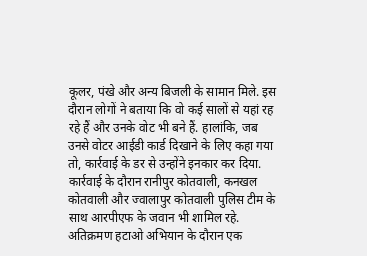कूलर, पंखे और अन्य बिजली के सामान मिले. इस दौरान लोगों ने बताया कि वो कई सालों से यहां रह रहे हैं और उनके वोट भी बने हैं. हालांकि, जब उनसे वोटर आईडी कार्ड दिखाने के लिए कहा गया तो, कार्रवाई के डर से उन्होंने इनकार कर दिया. कार्रवाई के दौरान रानीपुर कोतवाली, कनखल कोतवाली और ज्वालापुर कोतवाली पुलिस टीम के साथ आरपीएफ के जवान भी शामिल रहे.
अतिक्रमण हटाओ अभियान के दौरान एक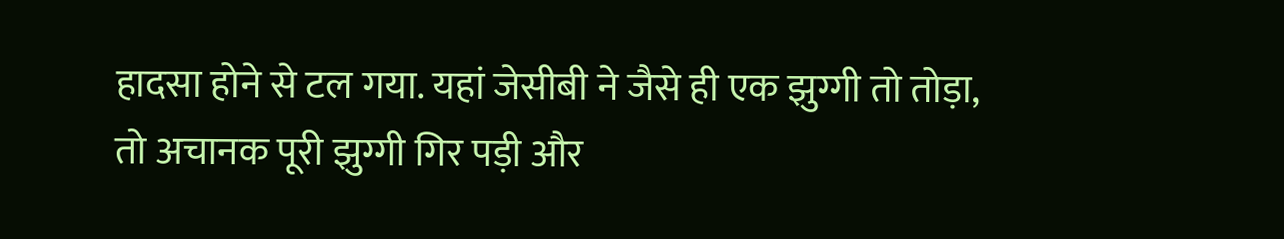हादसा होने से टल गया. यहां जेसीबी ने जैसे ही एक झुग्गी तो तोड़ा, तो अचानक पूरी झुग्गी गिर पड़ी और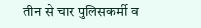तीन से चार पुलिसकर्मी व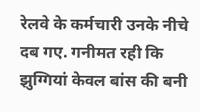रेलवे के कर्मचारी उनके नीचे दब गए. गनीमत रही कि झुग्गियां केवल बांस की बनी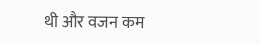थी और वजन कम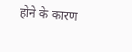होने के कारण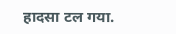हादसा टल गया.